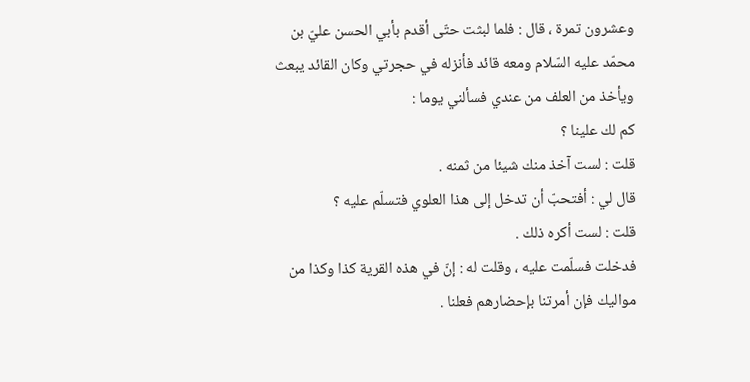وعشرون تمرة ، قال : فلما لبثت حتّى أقدم بأبي الحسن عليّ بن محمّد عليه السّلام ومعه قائد فأنزله في حجرتي وكان القائد يبعث ويأخذ من العلف من عندي فسألني يوما :
كم لك علينا ؟
قلت : لست آخذ منك شيئا من ثمنه .
قال لي : أفتحبّ أن تدخل إلى هذا العلوي فتسلّم عليه ؟
قلت : لست أكره ذلك .
فدخلت فسلّمت عليه ، وقلت له : إنّ في هذه القرية كذا وكذا من مواليك فإن أمرتنا بإحضارهم فعلنا .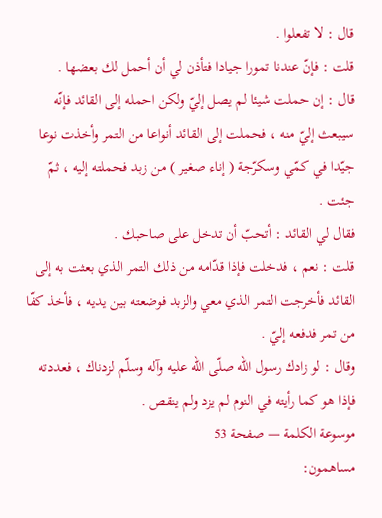قال : لا تفعلوا .
قلت : فإنّ عندنا تمورا جيادا فتأذن لي أن أحمل لك بعضها .
قال : إن حملت شيئا لم يصل إليّ ولكن احمله إلى القائد فإنّه سيبعث إليّ منه ، فحملت إلى القائد أنواعا من التمر وأخذت نوعا جيّدا في كمّي وسكرّجة ( إناء صغير ) من زبد فحملته إليه ، ثمّ جئت .
فقال لي القائد : أتحبّ أن تدخل على صاحبك .
قلت : نعم ، فدخلت فإذا قدّامه من ذلك التمر الذي بعثت به إلى القائد فأخرجت التمر الذي معي والزبد فوضعته بين يديه ، فأخذ كفّا من تمر فدفعه إليّ .
وقال : لو زادك رسول اللّه صلّى اللّه عليه وآله وسلّم لزدناك ، فعددته فإذا هو كما رأيته في النوم لم يزد ولم ينقص .
موسوعة الكلمة — صفحة 53
مساهمون: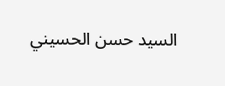السيد حسن الحسيني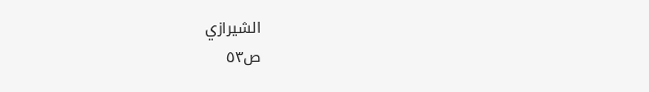الشيرازي
ص٥٣